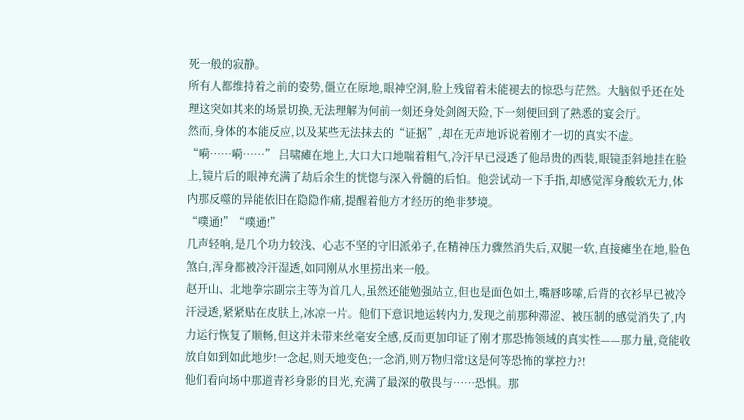死一般的寂静。
所有人都维持着之前的姿势,僵立在原地,眼神空洞,脸上残留着未能褪去的惊恐与茫然。大脑似乎还在处理这突如其来的场景切换,无法理解为何前一刻还身处剑阁天险,下一刻便回到了熟悉的宴会厅。
然而,身体的本能反应,以及某些无法抹去的“证据”,却在无声地诉说着刚才一切的真实不虚。
“嗬……嗬……” 吕啸瘫在地上,大口大口地喘着粗气,冷汗早已浸透了他昂贵的西装,眼镜歪斜地挂在脸上,镜片后的眼神充满了劫后余生的恍惚与深入骨髓的后怕。他尝试动一下手指,却感觉浑身酸软无力,体内那反噬的异能依旧在隐隐作痛,提醒着他方才经历的绝非梦境。
“噗通!”“噗通!”
几声轻响,是几个功力较浅、心志不坚的守旧派弟子,在精神压力骤然消失后,双腿一软,直接瘫坐在地,脸色煞白,浑身都被冷汗湿透,如同刚从水里捞出来一般。
赵开山、北地拳宗副宗主等为首几人,虽然还能勉强站立,但也是面色如土,嘴唇哆嗦,后背的衣衫早已被冷汗浸透,紧紧贴在皮肤上,冰凉一片。他们下意识地运转内力,发现之前那种滞涩、被压制的感觉消失了,内力运行恢复了顺畅,但这并未带来丝毫安全感,反而更加印证了刚才那恐怖领域的真实性——那力量,竟能收放自如到如此地步!一念起,则天地变色;一念消,则万物归常!这是何等恐怖的掌控力?!
他们看向场中那道青衫身影的目光,充满了最深的敬畏与……恐惧。那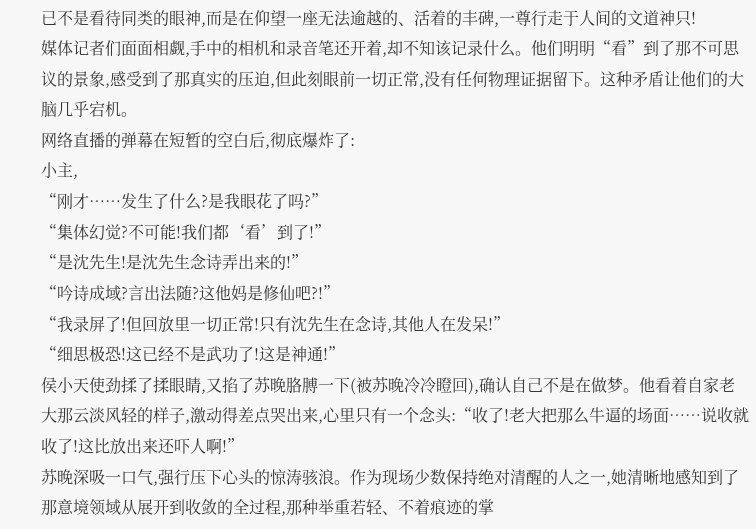已不是看待同类的眼神,而是在仰望一座无法逾越的、活着的丰碑,一尊行走于人间的文道神只!
媒体记者们面面相觑,手中的相机和录音笔还开着,却不知该记录什么。他们明明“看”到了那不可思议的景象,感受到了那真实的压迫,但此刻眼前一切正常,没有任何物理证据留下。这种矛盾让他们的大脑几乎宕机。
网络直播的弹幕在短暂的空白后,彻底爆炸了:
小主,
“刚才……发生了什么?是我眼花了吗?”
“集体幻觉?不可能!我们都‘看’到了!”
“是沈先生!是沈先生念诗弄出来的!”
“吟诗成域?言出法随?这他妈是修仙吧?!”
“我录屏了!但回放里一切正常!只有沈先生在念诗,其他人在发呆!”
“细思极恐!这已经不是武功了!这是神通!”
侯小天使劲揉了揉眼睛,又掐了苏晚胳膊一下(被苏晚冷冷瞪回),确认自己不是在做梦。他看着自家老大那云淡风轻的样子,激动得差点哭出来,心里只有一个念头:“收了!老大把那么牛逼的场面……说收就收了!这比放出来还吓人啊!”
苏晚深吸一口气,强行压下心头的惊涛骇浪。作为现场少数保持绝对清醒的人之一,她清晰地感知到了那意境领域从展开到收敛的全过程,那种举重若轻、不着痕迹的掌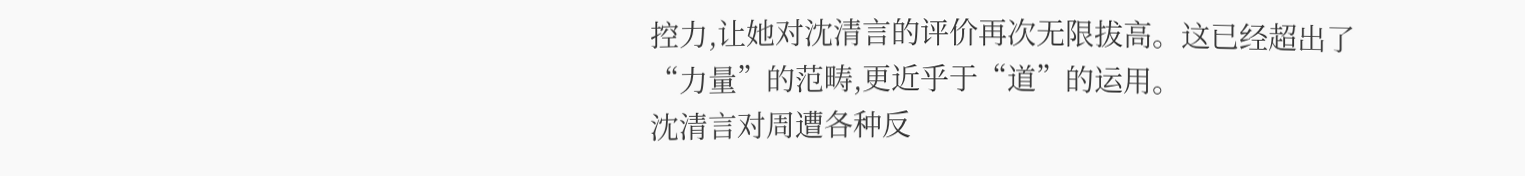控力,让她对沈清言的评价再次无限拔高。这已经超出了“力量”的范畴,更近乎于“道”的运用。
沈清言对周遭各种反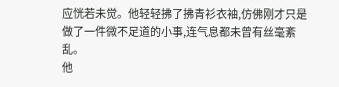应恍若未觉。他轻轻拂了拂青衫衣袖,仿佛刚才只是做了一件微不足道的小事,连气息都未曾有丝毫紊乱。
他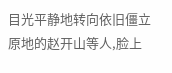目光平静地转向依旧僵立原地的赵开山等人,脸上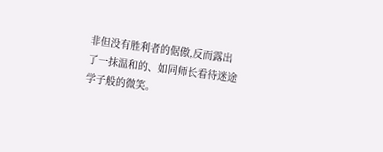非但没有胜利者的倨傲,反而露出了一抹温和的、如同师长看待迷途学子般的微笑。